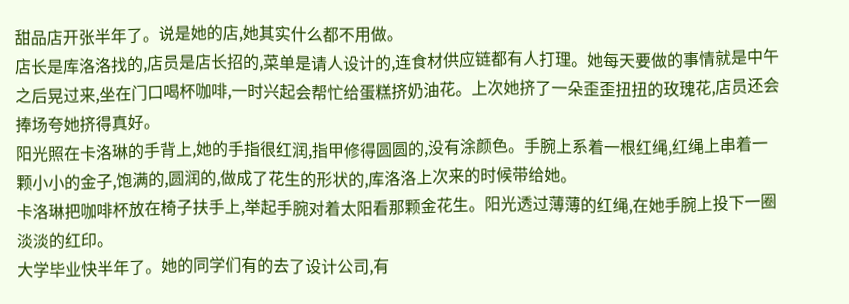甜品店开张半年了。说是她的店,她其实什么都不用做。
店长是库洛洛找的,店员是店长招的,菜单是请人设计的,连食材供应链都有人打理。她每天要做的事情就是中午之后晃过来,坐在门口喝杯咖啡,一时兴起会帮忙给蛋糕挤奶油花。上次她挤了一朵歪歪扭扭的玫瑰花,店员还会捧场夸她挤得真好。
阳光照在卡洛琳的手背上,她的手指很红润,指甲修得圆圆的,没有涂颜色。手腕上系着一根红绳,红绳上串着一颗小小的金子,饱满的,圆润的,做成了花生的形状的,库洛洛上次来的时候带给她。
卡洛琳把咖啡杯放在椅子扶手上,举起手腕对着太阳看那颗金花生。阳光透过薄薄的红绳,在她手腕上投下一圈淡淡的红印。
大学毕业快半年了。她的同学们有的去了设计公司,有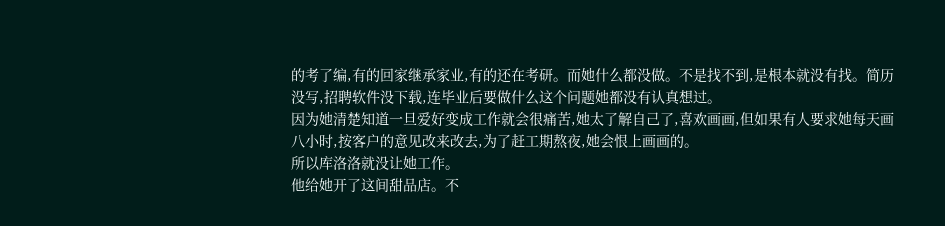的考了编,有的回家继承家业,有的还在考研。而她什么都没做。不是找不到,是根本就没有找。简历没写,招聘软件没下载,连毕业后要做什么这个问题她都没有认真想过。
因为她清楚知道一旦爱好变成工作就会很痛苦,她太了解自己了,喜欢画画,但如果有人要求她每天画八小时,按客户的意见改来改去,为了赶工期熬夜,她会恨上画画的。
所以库洛洛就没让她工作。
他给她开了这间甜品店。不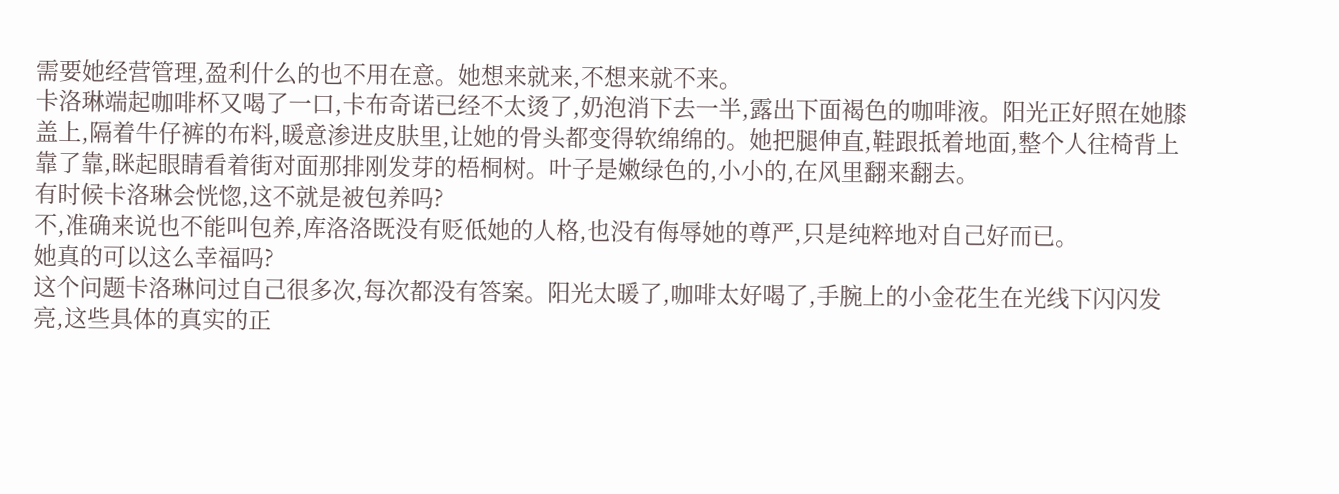需要她经营管理,盈利什么的也不用在意。她想来就来,不想来就不来。
卡洛琳端起咖啡杯又喝了一口,卡布奇诺已经不太烫了,奶泡消下去一半,露出下面褐色的咖啡液。阳光正好照在她膝盖上,隔着牛仔裤的布料,暖意渗进皮肤里,让她的骨头都变得软绵绵的。她把腿伸直,鞋跟抵着地面,整个人往椅背上靠了靠,眯起眼睛看着街对面那排刚发芽的梧桐树。叶子是嫩绿色的,小小的,在风里翻来翻去。
有时候卡洛琳会恍惚,这不就是被包养吗?
不,准确来说也不能叫包养,库洛洛既没有贬低她的人格,也没有侮辱她的尊严,只是纯粹地对自己好而已。
她真的可以这么幸福吗?
这个问题卡洛琳问过自己很多次,每次都没有答案。阳光太暖了,咖啡太好喝了,手腕上的小金花生在光线下闪闪发亮,这些具体的真实的正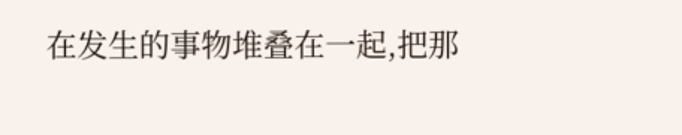在发生的事物堆叠在一起,把那